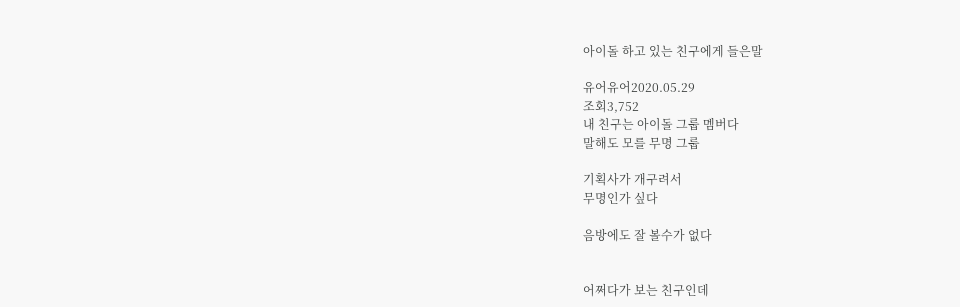아이돌 하고 있는 친구에게 들은말

유어유어2020.05.29
조회3,752
내 친구는 아이돌 그룹 멤버다
말해도 모를 무명 그룹

기획사가 개구려서
무명인가 싶다

음방에도 잘 볼수가 없다


어쩌다가 보는 친구인데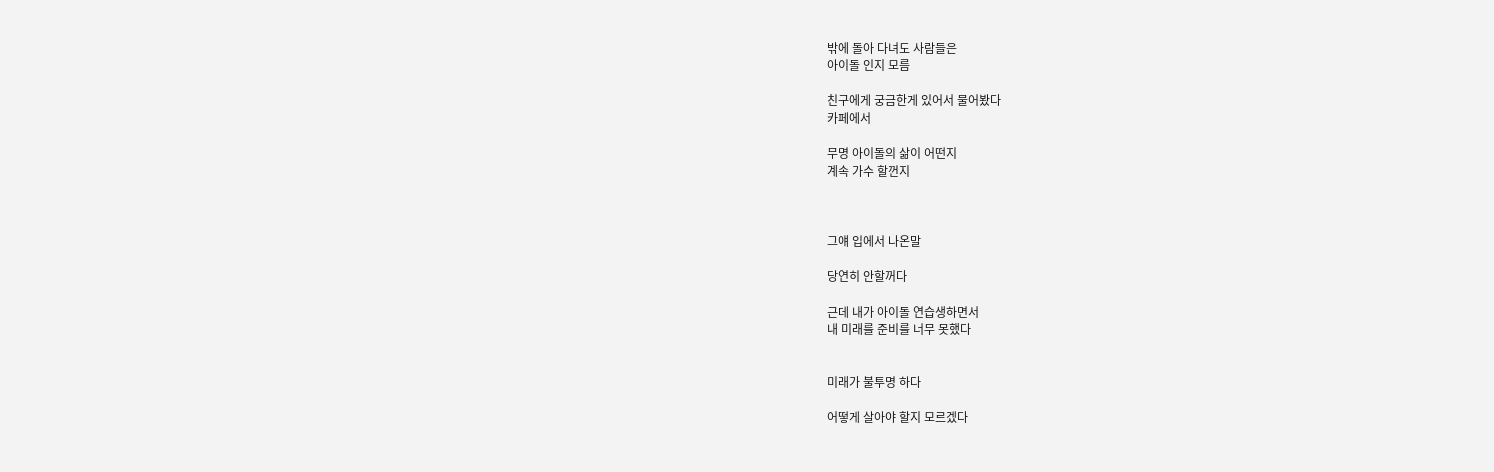밖에 돌아 다녀도 사람들은
아이돌 인지 모름

친구에게 궁금한게 있어서 물어봤다
카페에서

무명 아이돌의 삶이 어떤지
계속 가수 할껀지



그얘 입에서 나온말

당연히 안할꺼다

근데 내가 아이돌 연습생하면서
내 미래를 준비를 너무 못했다


미래가 불투명 하다

어떻게 살아야 할지 모르겠다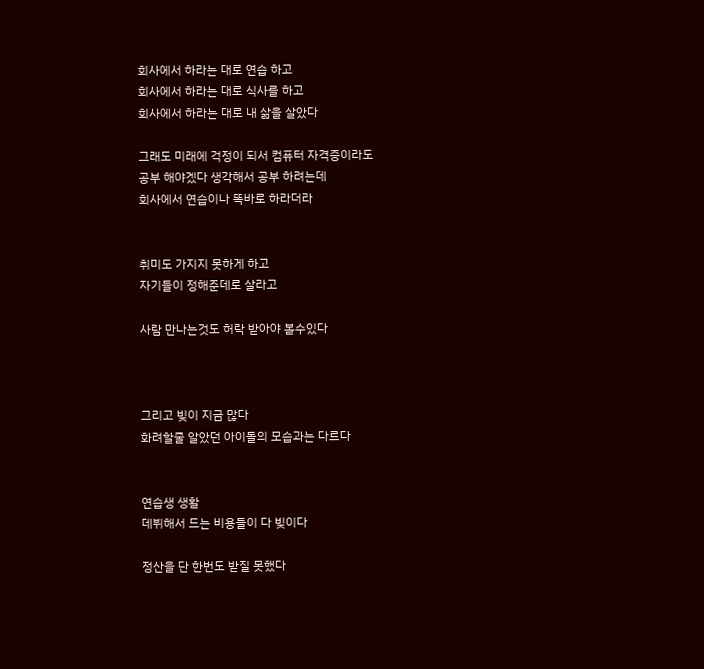회사에서 하라는 대로 연습 하고
회사에서 하라는 대로 식사를 하고
회사에서 하라는 대로 내 삶을 살았다

그래도 미래에 걱정이 되서 컴퓨터 자격증이라도
공부 해야겠다 생각해서 공부 하려는데
회사에서 연습이나 똑바로 하라더라


취미도 가지지 못하게 하고
자기들이 정해준데로 살라고

사람 만나는것도 허락 받아야 볼수있다



그리고 빚이 지금 많다
화려할줄 알았던 아이돌의 모습과는 다르다


연습생 생활
데뷔해서 드는 비용들이 다 빚이다

정산을 단 한번도 받질 못했다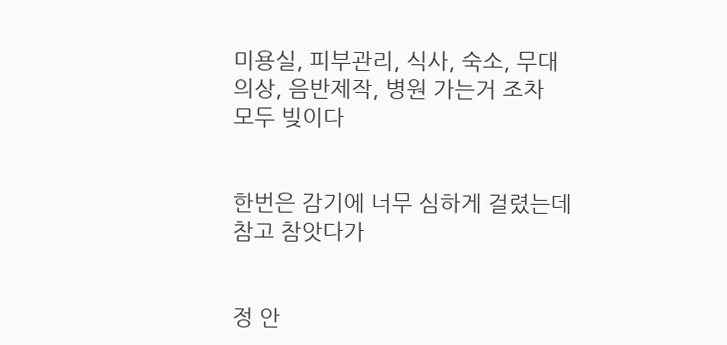미용실, 피부관리, 식사, 숙소, 무대의상, 음반제작, 병원 가는거 조차
모두 빚이다


한번은 감기에 너무 심하게 걸렸는데
참고 참앗다가


정 안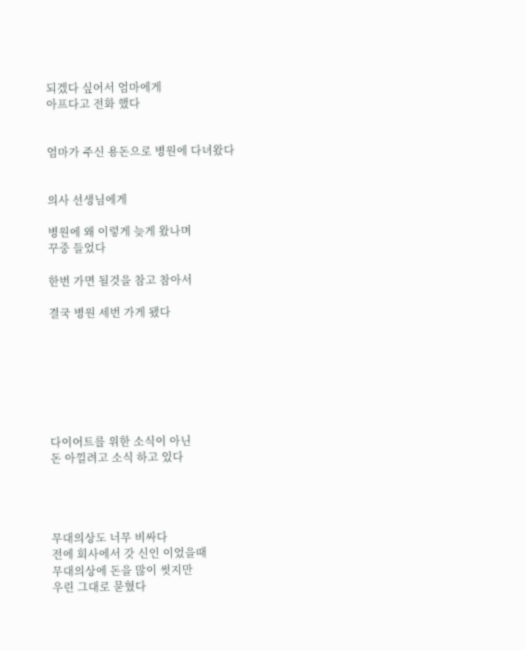되겠다 싶어서 엄마에게
아프다고 전화 했다


엄마가 주신 용돈으로 병원에 다녀왔다


의사 선생님에게

병원에 왜 이렇게 늦게 왔나며
꾸중 들었다

한번 가면 될것을 참고 참아서

결국 병원 세번 가게 됐다







다이어트를 위한 소식이 아닌
돈 아낄려고 소식 하고 있다




무대의상도 너무 비싸다
전에 회사에서 갓 신인 이었을때
무대의상에 돈을 많이 썻지만
우린 그대로 묻혔다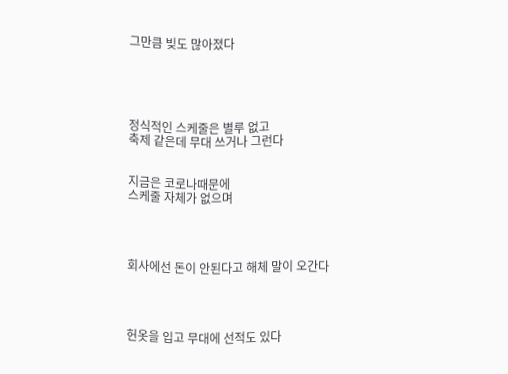그만큼 빚도 많아졌다





정식적인 스케줄은 별루 없고
축제 같은데 무대 쓰거나 그런다


지금은 코로나때문에
스케줄 자체가 없으며




회사에선 돈이 안된다고 해체 말이 오간다




헌옷을 입고 무대에 선적도 있다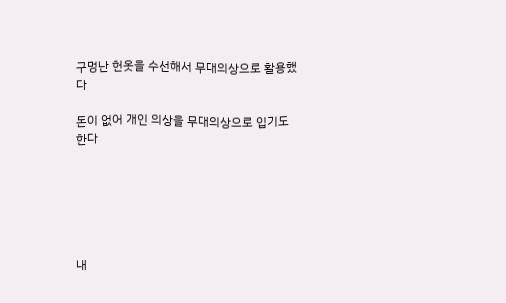구멍난 헌옷을 수선해서 무대의상으로 활용했다

돈이 없어 개인 의상을 무대의상으로 입기도 한다






내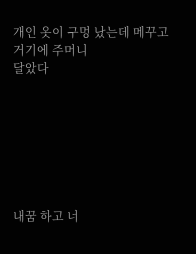개인 옷이 구멍 났는데 메꾸고 거기에 주머니
달았다







내꿈 하고 너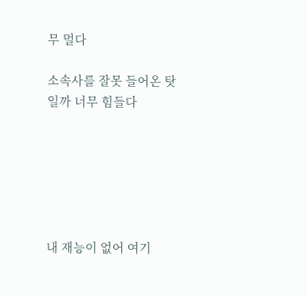무 멀다

소속사를 잘못 들어온 탓일까 너무 힘들다






내 재능이 없어 여기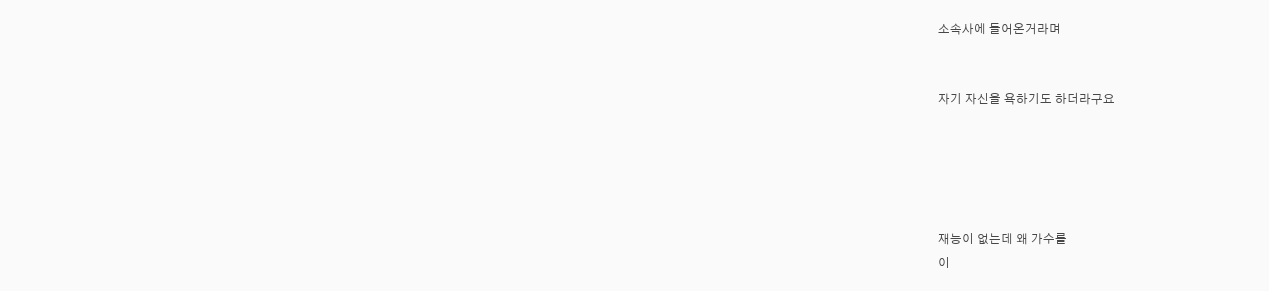소속사에 들어온거라며


자기 자신을 욕하기도 하더라구요





재능이 없는데 왜 가수를
이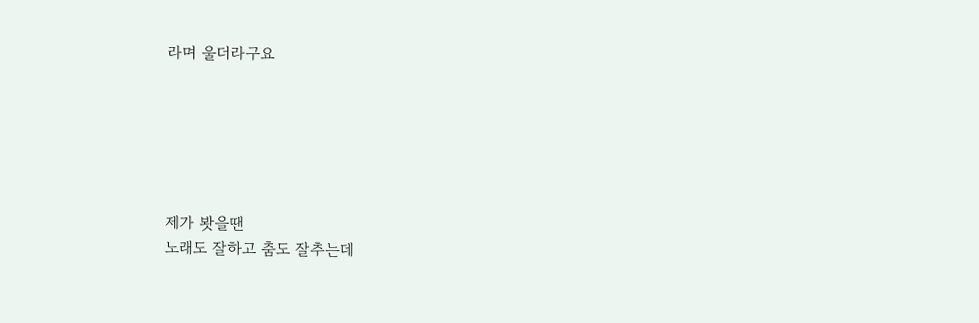라며 울더라구요






제가 봣을땐
노래도 잘하고 춤도 잘추는데